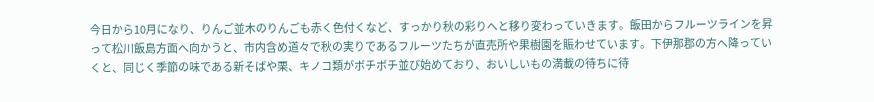今日から10月になり、りんご並木のりんごも赤く色付くなど、すっかり秋の彩りへと移り変わっていきます。飯田からフルーツラインを昇って松川飯島方面へ向かうと、市内含め道々で秋の実りであるフルーツたちが直売所や果樹園を賑わせています。下伊那郡の方へ降っていくと、同じく季節の味である新そばや栗、キノコ類がボチボチ並び始めており、おいしいもの満載の待ちに待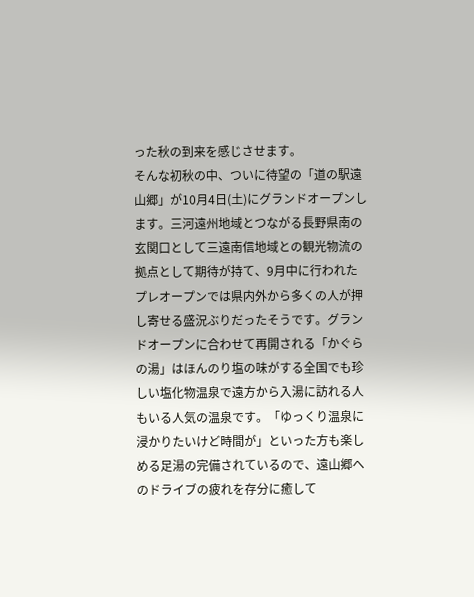った秋の到来を感じさせます。
そんな初秋の中、ついに待望の「道の駅遠山郷」が10月4日(土)にグランドオープンします。三河遠州地域とつながる長野県南の玄関口として三遠南信地域との観光物流の拠点として期待が持て、9月中に行われたプレオープンでは県内外から多くの人が押し寄せる盛況ぶりだったそうです。グランドオープンに合わせて再開される「かぐらの湯」はほんのり塩の味がする全国でも珍しい塩化物温泉で遠方から入湯に訪れる人もいる人気の温泉です。「ゆっくり温泉に浸かりたいけど時間が」といった方も楽しめる足湯の完備されているので、遠山郷へのドライブの疲れを存分に癒して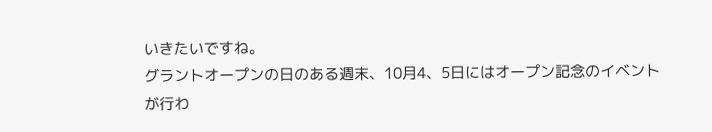いきたいですね。
グラントオープンの日のある週末、10月4、5日にはオープン記念のイベントが行わ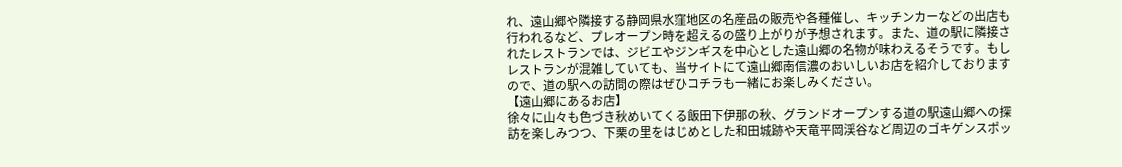れ、遠山郷や隣接する静岡県水窪地区の名産品の販売や各種催し、キッチンカーなどの出店も行われるなど、プレオープン時を超えるの盛り上がりが予想されます。また、道の駅に隣接されたレストランでは、ジビエやジンギスを中心とした遠山郷の名物が味わえるそうです。もしレストランが混雑していても、当サイトにて遠山郷南信濃のおいしいお店を紹介しておりますので、道の駅への訪問の際はぜひコチラも一緒にお楽しみください。
【遠山郷にあるお店】
徐々に山々も色づき秋めいてくる飯田下伊那の秋、グランドオープンする道の駅遠山郷への探訪を楽しみつつ、下栗の里をはじめとした和田城跡や天竜平岡渓谷など周辺のゴキゲンスポッ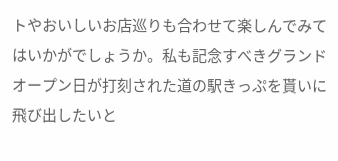トやおいしいお店巡りも合わせて楽しんでみてはいかがでしょうか。私も記念すべきグランドオープン日が打刻された道の駅きっぷを貰いに飛び出したいと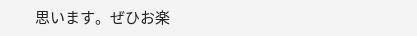思います。ぜひお楽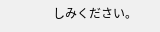しみください。